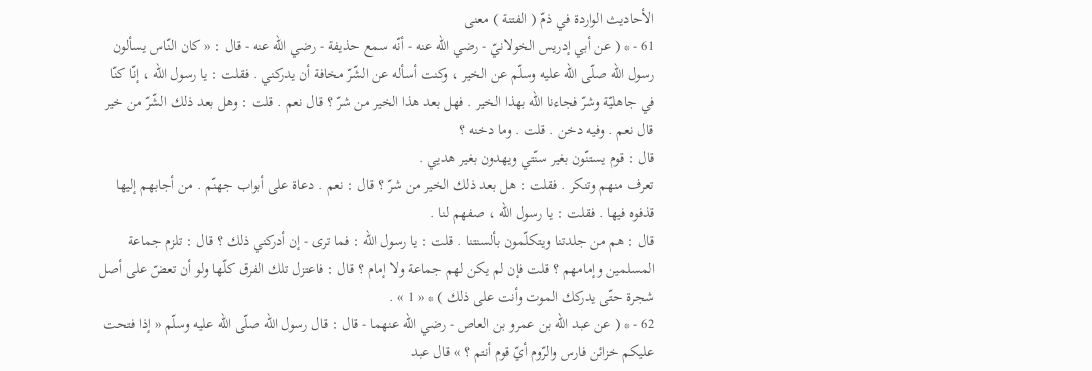الأحاديث الواردة في ذمّ ( الفتنة ) معنى
61 - * ( عن أبي إدريس الخولانيّ - رضي اللّه عنه - أنّه سمع حذيفة - رضي اللّه عنه - قال : « كان النّاس يسألون رسول اللّه صلّى اللّه عليه وسلّم عن الخير ، وكنت أسأله عن الشّرّ مخافة أن يدركني . فقلت : يا رسول اللّه ، إنّا كنّا في جاهليّة وشرّ فجاءنا اللّه بهذا الخير . فهل بعد هذا الخير من شرّ ؟ قال نعم . قلت : وهل بعد ذلك الشّرّ من خير قال نعم . وفيه دخن . قلت . وما دخنه ؟
قال : قوم يستنّون بغير سنّتي ويهدون بغير هديي .
تعرف منهم وتنكر . فقلت : هل بعد ذلك الخير من شرّ ؟ قال : نعم . دعاة على أبواب جهنّم . من أجابهم إليها قذفوه فيها . فقلت : يا رسول اللّه ، صفهم لنا .
قال : هم من جلدتنا ويتكلّمون بألسنتنا . قلت : يا رسول اللّه : فما ترى - إن أدركني ذلك ؟ قال : تلزم جماعة المسلمين وإمامهم ؟ قلت فإن لم يكن لهم جماعة ولا إمام ؟ قال : فاعتزل تلك الفرق كلّها ولو أن تعضّ على أصل شجرة حتّى يدركك الموت وأنت على ذلك ) * « 1 » .
62 - * ( عن عبد اللّه بن عمرو بن العاص - رضي اللّه عنهما - قال : قال رسول اللّه صلّى اللّه عليه وسلّم « إذا فتحت عليكم خزائن فارس والرّوم أيّ قوم أنتم ؟ » قال عبد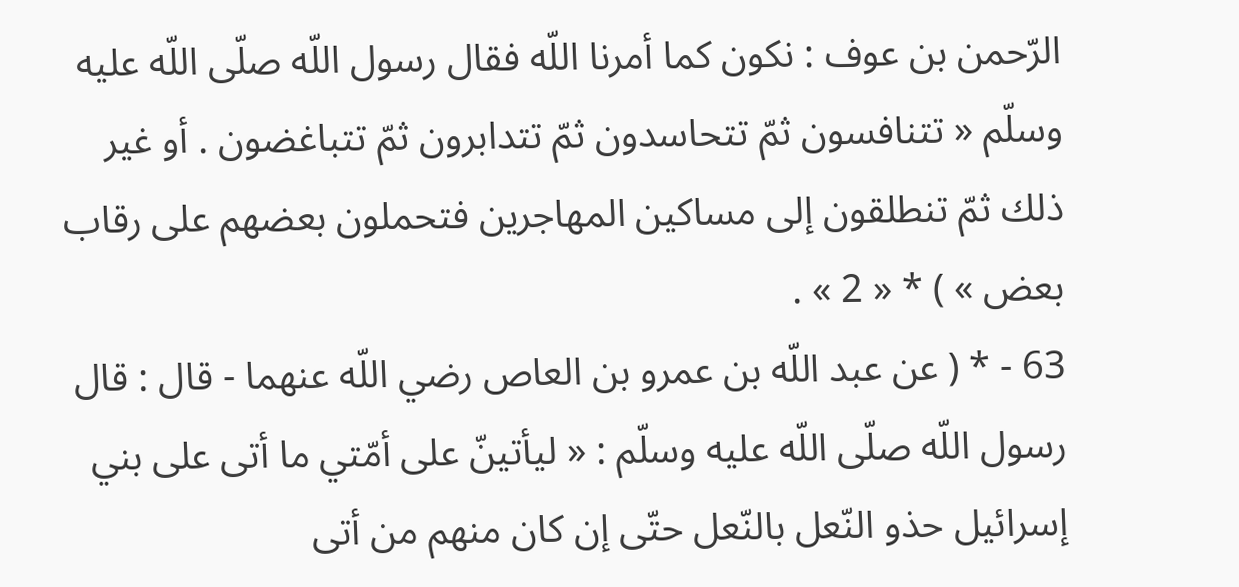الرّحمن بن عوف : نكون كما أمرنا اللّه فقال رسول اللّه صلّى اللّه عليه وسلّم « تتنافسون ثمّ تتحاسدون ثمّ تتدابرون ثمّ تتباغضون . أو غير ذلك ثمّ تنطلقون إلى مساكين المهاجرين فتحملون بعضهم على رقاب بعض » ) * « 2 » .
63 - * ( عن عبد اللّه بن عمرو بن العاص رضي اللّه عنهما - قال : قال رسول اللّه صلّى اللّه عليه وسلّم : « ليأتينّ على أمّتي ما أتى على بني إسرائيل حذو النّعل بالنّعل حتّى إن كان منهم من أتى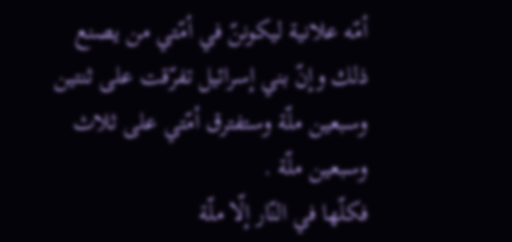أمّه علانية ليكوننّ في أمّتي من يصنع ذلك وإنّ بني إسرائيل تفرّقت على ثنتين وسبعين ملّة وستفترق أمّتي على ثلاث وسبعين ملّة .
فكلّها في النّار إلّا ملّة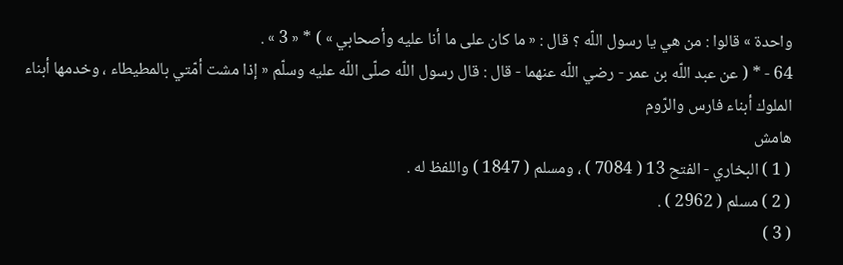واحدة » قالوا : من هي يا رسول اللّه ؟ قال : « ما كان على ما أنا عليه وأصحابي » ) * « 3 » .
64 - * ( عن عبد اللّه بن عمر - رضي اللّه عنهما - قال : قال رسول اللّه صلّى اللّه عليه وسلّم « إذا مشت أمّتي بالمطيطاء ، وخدمها أبناء الملوك أبناء فارس والرّوم
هامش
( 1 ) البخاري - الفتح 13 ( 7084 ) ، ومسلم ( 1847 ) واللفظ له .
( 2 ) مسلم ( 2962 ) .
( 3 )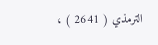الترمذي ( 2641 ) ،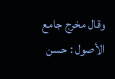وقال مخرج جامع الأصول : حسن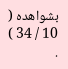بشواهده ( 10 / 34 ) .